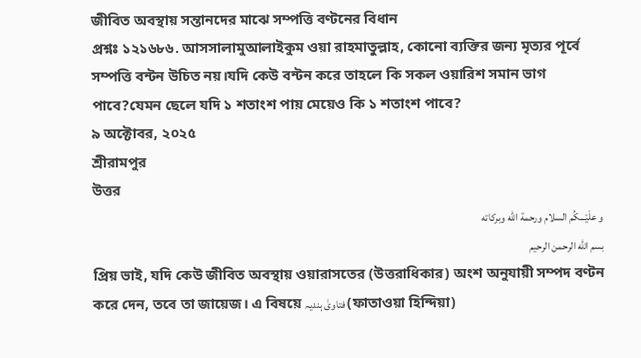জীবিত অবস্থায় সন্তানদের মাঝে সম্পত্তি বণ্টনের বিধান
প্রশ্নঃ ১২১৬৮৬. আসসালামুআলাইকুম ওয়া রাহমাতুল্লাহ, কোনো ব্যক্তির জন্য মৃত্যর পূর্বে সম্পত্তি বন্টন উচিত নয়।যদি কেউ বন্টন করে তাহলে কি সকল ওয়ারিশ সমান ভাগ পাবে?যেমন ছেলে যদি ১ শতাংশ পায় মেয়েও কি ১ শতাংশ পাবে?
৯ অক্টোবর, ২০২৫
শ্রীরামপুর
উত্তর
و علَيْـــكُم السلام ورحمة الله وبركاته
بسم الله الرحمن الرحيم
প্রিয় ভাই, যদি কেউ জীবিত অবস্থায় ওয়ারাসতের (উত্তরাধিকার) অংশ অনুযায়ী সম্পদ বণ্টন করে দেন, তবে তা জায়েজ। এ বিষয়ে فتاویٰ ہندیہ (ফাতাওয়া হিন্দিয়া)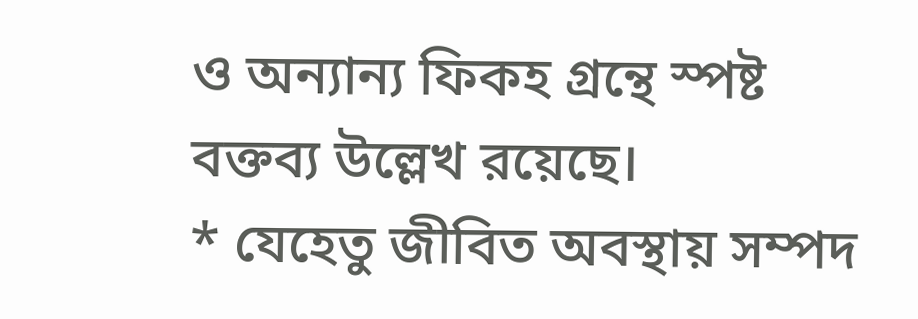ও অন্যান্য ফিকহ গ্রন্থে স্পষ্ট বক্তব্য উল্লেখ রয়েছে।
* যেহেতু জীবিত অবস্থায় সম্পদ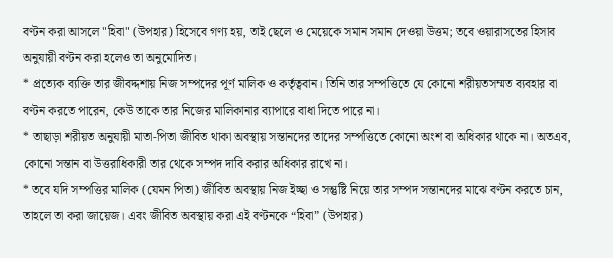বণ্টন করা আসলে "হিবা" (উপহার) হিসেবে গণ্য হয়, তাই ছেলে ও মেয়েকে সমান সমান দেওয়া উত্তম; তবে ওয়ারাসতের হিসাব অনুযায়ী বণ্টন করা হলেও তা অনুমোদিত।
* প্রত্যেক ব্যক্তি তার জীবদ্দশায় নিজ সম্পদের পূর্ণ মালিক ও কর্তৃত্ববান। তিনি তার সম্পত্তিতে যে কোনো শরীয়তসম্মত ব্যবহার বা বণ্টন করতে পারেন, কেউ তাকে তার নিজের মালিকানার ব্যাপারে বাধা দিতে পারে না।
* তাছাড়া শরীয়ত অনুযায়ী মাতা-পিতা জীবিত থাকা অবস্থায় সন্তানদের তাদের সম্পত্তিতে কোনো অংশ বা অধিকার থাকে না। অতএব, কোনো সন্তান বা উত্তরাধিকারী তার থেকে সম্পদ দাবি করার অধিকার রাখে না।
* তবে যদি সম্পত্তির মালিক (যেমন পিতা) জীবিত অবস্থায় নিজ ইচ্ছা ও সন্তুষ্টি নিয়ে তার সম্পদ সন্তানদের মাঝে বণ্টন করতে চান, তাহলে তা করা জায়েজ। এবং জীবিত অবস্থায় করা এই বণ্টনকে “হিবা” (উপহার)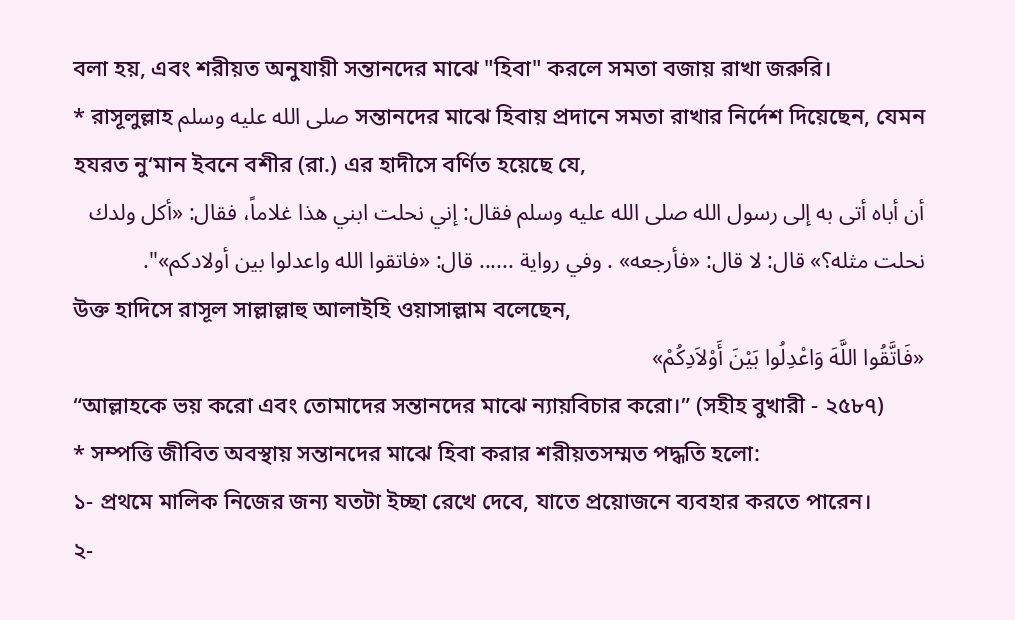বলা হয়, এবং শরীয়ত অনুযায়ী সন্তানদের মাঝে "হিবা" করলে সমতা বজায় রাখা জরুরি।
* রাসূলুল্লাহ صلى الله عليه وسلم সন্তানদের মাঝে হিবায় প্রদানে সমতা রাখার নির্দেশ দিয়েছেন, যেমন হযরত নু‘মান ইবনে বশীর (রা.) এর হাদীসে বর্ণিত হয়েছে যে,
أن أباه أتى به إلى رسول الله صلى الله عليه وسلم فقال: إني نحلت ابني هذا غلاماً، فقال: «أكل ولدك نحلت مثله؟» قال: لا قال: «فأرجعه» . وفي رواية ...... قال: «فاتقوا الله واعدلوا بين أولادكم»".
উক্ত হাদিসে রাসূল সাল্লাল্লাহু আলাইহি ওয়াসাল্লাম বলেছেন,
«فَاتَّقُوا اللَّهَ وَاعْدِلُوا بَيْنَ أَوْلاَدِكُمْ»
“আল্লাহকে ভয় করো এবং তোমাদের সন্তানদের মাঝে ন্যায়বিচার করো।” (সহীহ বুখারী - ২৫৮৭)
* সম্পত্তি জীবিত অবস্থায় সন্তানদের মাঝে হিবা করার শরীয়তসম্মত পদ্ধতি হলো:
১- প্রথমে মালিক নিজের জন্য যতটা ইচ্ছা রেখে দেবে, যাতে প্রয়োজনে ব্যবহার করতে পারেন।
২-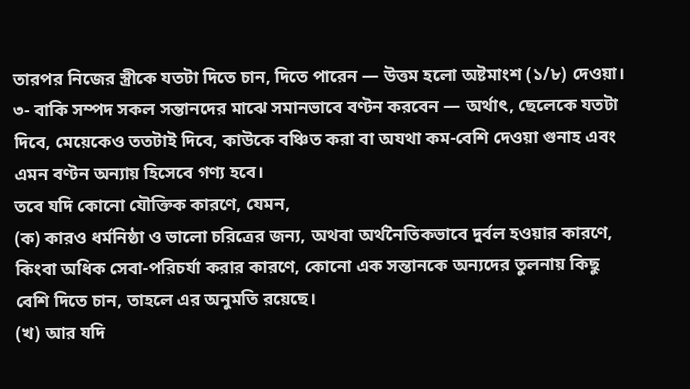তারপর নিজের স্ত্রীকে যতটা দিতে চান, দিতে পারেন — উত্তম হলো অষ্টমাংশ (১/৮) দেওয়া।
৩- বাকি সম্পদ সকল সন্তানদের মাঝে সমানভাবে বণ্টন করবেন — অর্থাৎ, ছেলেকে যতটা দিবে, মেয়েকেও ততটাই দিবে, কাউকে বঞ্চিত করা বা অযথা কম-বেশি দেওয়া গুনাহ এবং এমন বণ্টন অন্যায় হিসেবে গণ্য হবে।
তবে যদি কোনো যৌক্তিক কারণে, যেমন,
(ক) কারও ধর্মনিষ্ঠা ও ভালো চরিত্রের জন্য, অথবা অর্থনৈতিকভাবে দুর্বল হওয়ার কারণে, কিংবা অধিক সেবা-পরিচর্যা করার কারণে, কোনো এক সন্তানকে অন্যদের তুলনায় কিছু বেশি দিতে চান, তাহলে এর অনুমতি রয়েছে।
(খ) আর যদি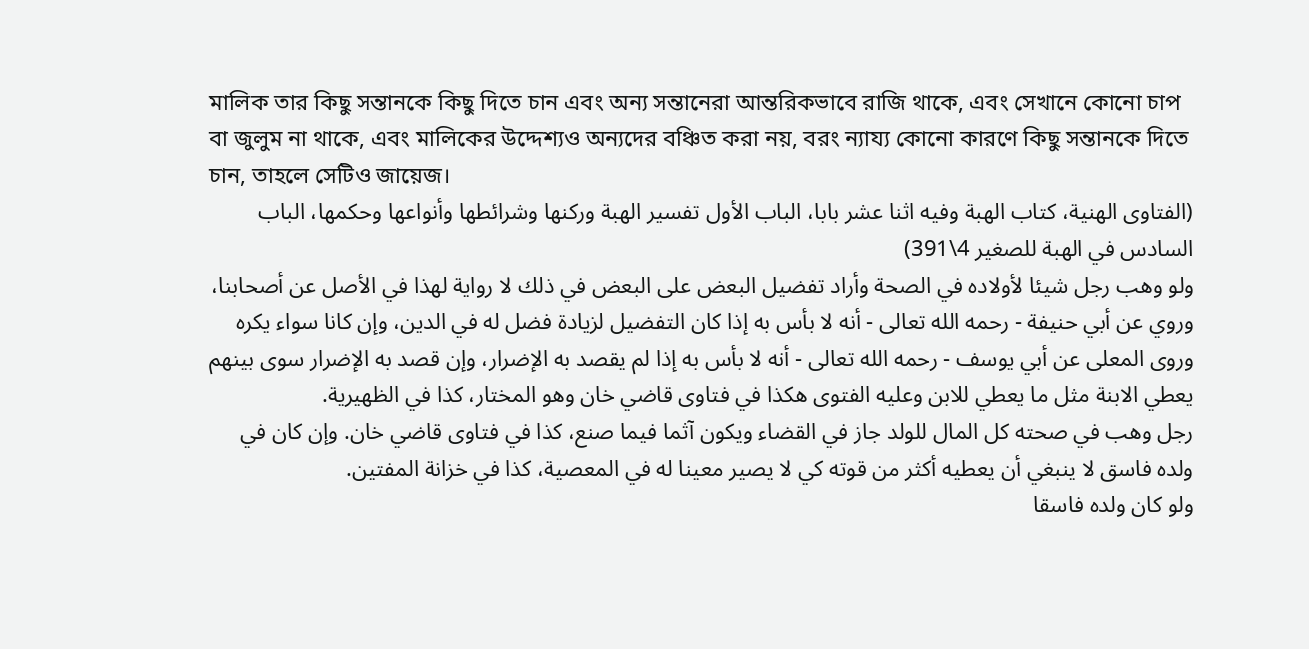মালিক তার কিছু সন্তানকে কিছু দিতে চান এবং অন্য সন্তানেরা আন্তরিকভাবে রাজি থাকে, এবং সেখানে কোনো চাপ বা জুলুম না থাকে, এবং মালিকের উদ্দেশ্যও অন্যদের বঞ্চিত করা নয়, বরং ন্যায্য কোনো কারণে কিছু সন্তানকে দিতে চান, তাহলে সেটিও জায়েজ।
(الفتاوى الهنية، كتاب الهبة وفيه اثنا عشر بابا، الباب الأول تفسير الهبة وركنها وشرائطها وأنواعها وحكمها، الباب السادس في الهبة للصغير 4\391)
ولو وهب رجل شيئا لأولاده في الصحة وأراد تفضيل البعض على البعض في ذلك لا رواية لهذا في الأصل عن أصحابنا، وروي عن أبي حنيفة - رحمه الله تعالى - أنه لا بأس به إذا كان التفضيل لزيادة فضل له في الدين، وإن كانا سواء يكره وروى المعلى عن أبي يوسف - رحمه الله تعالى - أنه لا بأس به إذا لم يقصد به الإضرار، وإن قصد به الإضرار سوى بينهم يعطي الابنة مثل ما يعطي للابن وعليه الفتوى هكذا في فتاوى قاضي خان وهو المختار، كذا في الظهيرية.
رجل وهب في صحته كل المال للولد جاز في القضاء ويكون آثما فيما صنع، كذا في فتاوى قاضي خان. وإن كان في ولده فاسق لا ينبغي أن يعطيه أكثر من قوته كي لا يصير معينا له في المعصية، كذا في خزانة المفتين.
ولو كان ولده فاسقا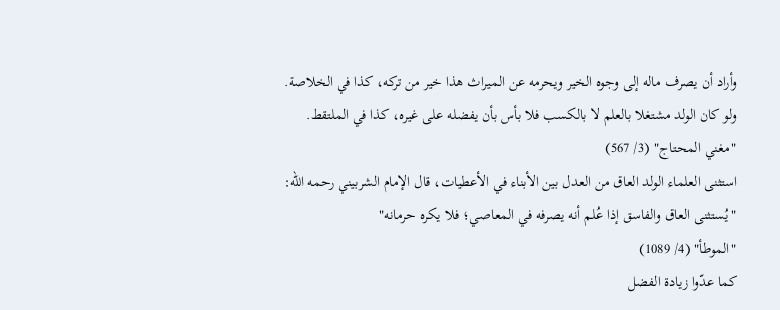وأراد أن يصرف ماله إلى وجوه الخير ويحرمه عن الميراث هذا خير من تركه، كذا في الخلاصة.
ولو كان الولد مشتغلا بالعلم لا بالكسب فلا بأس بأن يفضله على غيره، كذا في الملتقط.
"مغني المحتاج" (3/ 567)
استثنى العلماء الولد العاق من العدل بين الأبناء في الأعطيات، قال الإمام الشربيني رحمه الله: "يُستثنى العاق والفاسق إذا عُلم أنه يصرفه في المعاصي؛ فلا يكره حرمانه"
"الموطأ" (4/ 1089)
كما عدّوا زيادة الفضل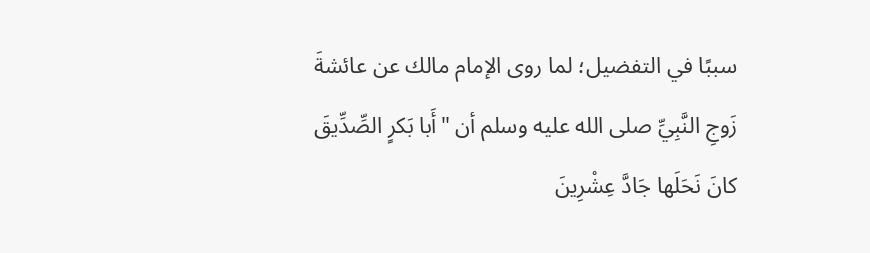سببًا في التفضيل؛ لما روى الإمام مالك عن عائشةَ زَوجِ النَّبِيِّ صلى الله عليه وسلم أن "أَبا بَكرٍ الصِّدِّيقَ كانَ نَحَلَها جَادَّ عِشْرِينَ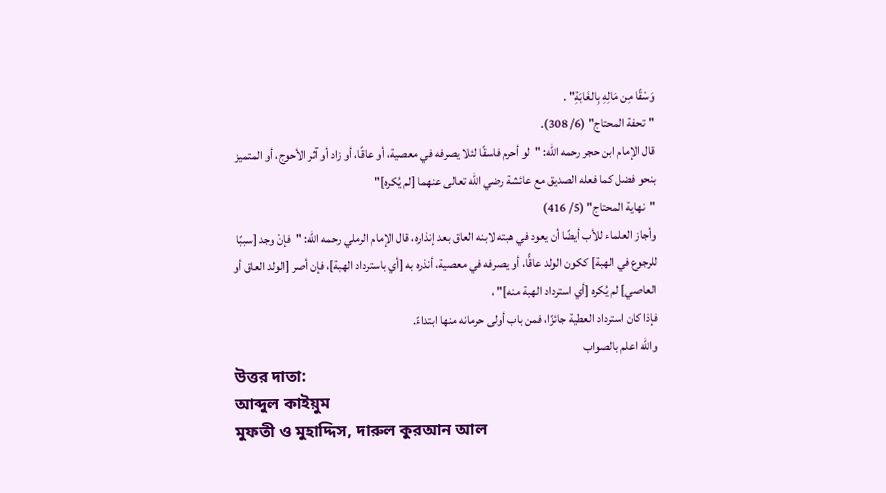وَسْقًا مِن مَالِهِ بِالغَابَةِ" .
"تحفة المحتاج" (6/ 308).
قال الإمام ابن حجر رحمه الله: "لو أحرم فاسقًا لئلا يصرفه في معصية، أو عاقًا، أو زاد أو آثر الأحوج، أو المتميز بنحو فضل كما فعله الصديق مع عائشة رضي الله تعالى عنهما [لم يُكره]"
"نهاية المحتاج" (5/ 416)
وأجاز العلماء للأب أيضًا أن يعود في هبته لابنه العاق بعد إنذاره، قال الإمام الرملي رحمه الله: "فإنْ وجد [سببًا للرجوع في الهبة] ككون الولد عاقًّا، أو يصرفه في معصية، أنذره به [أي باسترداد الهبة]، فإن أصر [الولد العاق أو العاصي] لم يُكره [أي استرداد الهبة منه]" ،
فإذا كان استرداد العطية جائزًا، فمن باب أولى حرمانه منها ابتداءً.
والله اعلم بالصواب
উত্তর দাতা:
আব্দুল কাইয়ুম
মুফতী ও মুহাদ্দিস, দারুল কুরআন আল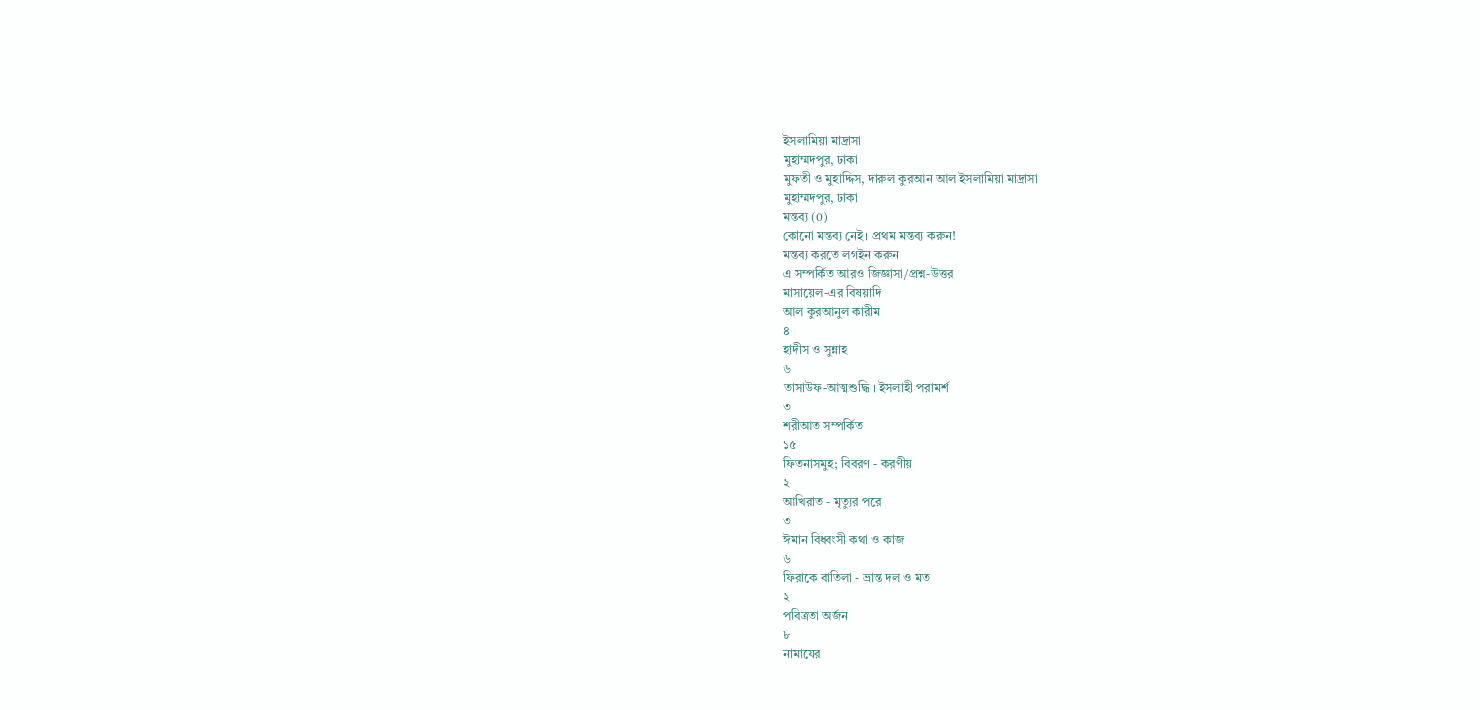ইসলামিয়া মাদ্রাসা
মুহাম্মদপুর, ঢাকা
মুফতী ও মুহাদ্দিস, দারুল কুরআন আল ইসলামিয়া মাদ্রাসা
মুহাম্মদপুর, ঢাকা
মন্তব্য (0)
কোনো মন্তব্য নেই। প্রথম মন্তব্য করুন!
মন্তব্য করতে লগইন করুন
এ সম্পর্কিত আরও জিজ্ঞাসা/প্রশ্ন-উত্তর
মাসায়েল-এর বিষয়াদি
আল কুরআনুল কারীম
৪
হাদীস ও সুন্নাহ
৬
তাসাউফ-আত্মশুদ্ধি । ইসলাহী পরামর্শ
৩
শরীআত সম্পর্কিত
১৫
ফিতনাসমুহ; বিবরণ - করণীয়
২
আখিরাত - মৃত্যুর পরে
৩
ঈমান বিধ্বংসী কথা ও কাজ
৬
ফিরাকে বাতিলা - ভ্রান্ত দল ও মত
২
পবিত্রতা অর্জন
৮
নামাযের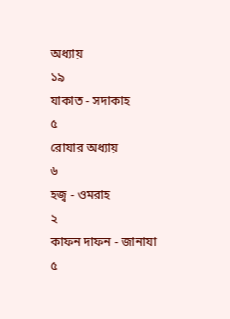অধ্যায়
১৯
যাকাত - সদাকাহ
৫
রোযার অধ্যায়
৬
হজ্ব - ওমরাহ
২
কাফন দাফন - জানাযা
৫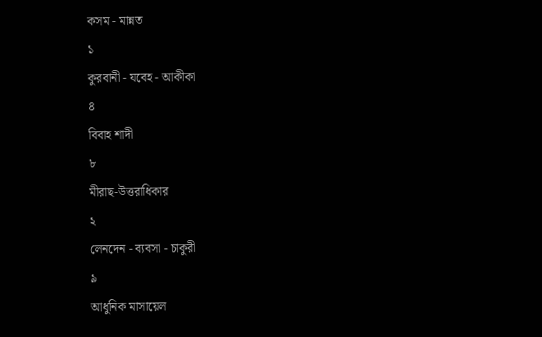কসম - মান্নত
১
কুরবানী - যবেহ - আকীকা
৪
বিবাহ শাদী
৮
মীরাছ-উত্তরাধিকার
২
লেনদেন - ব্যবসা - চাকুরী
৯
আধুনিক মাসায়েল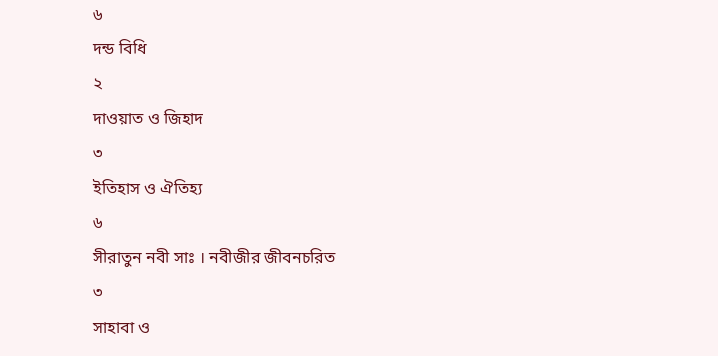৬
দন্ড বিধি
২
দাওয়াত ও জিহাদ
৩
ইতিহাস ও ঐতিহ্য
৬
সীরাতুন নবী সাঃ । নবীজীর জীবনচরিত
৩
সাহাবা ও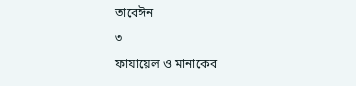তাবেঈন
৩
ফাযায়েল ও মানাকেব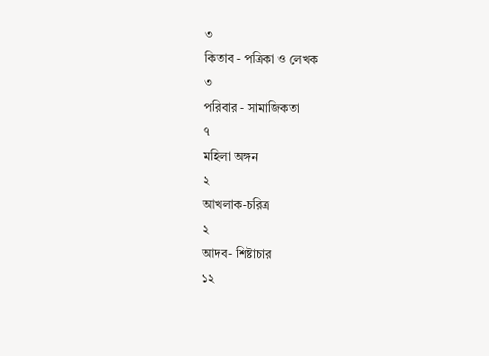৩
কিতাব - পত্রিকা ও লেখক
৩
পরিবার - সামাজিকতা
৭
মহিলা অঙ্গন
২
আখলাক-চরিত্র
২
আদব- শিষ্টাচার
১২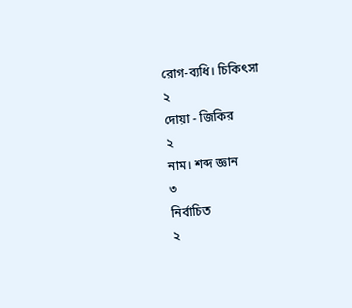রোগ-ব্যধি। চিকিৎসা
২
দোয়া - জিকির
২
নাম। শব্দ জ্ঞান
৩
নির্বাচিত
২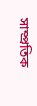সাম্প্রতিক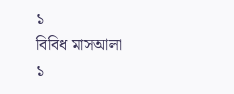১
বিবিধ মাসআলা
১